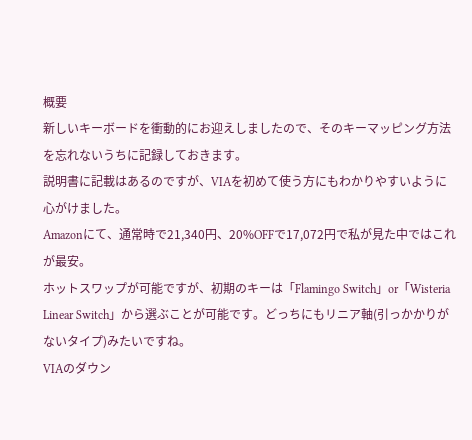概要
新しいキーボードを衝動的にお迎えしましたので、そのキーマッピング方法を忘れないうちに記録しておきます。
説明書に記載はあるのですが、VIAを初めて使う方にもわかりやすいように心がけました。
Amazonにて、通常時で21,340円、20%OFFで17,072円で私が見た中ではこれが最安。
ホットスワップが可能ですが、初期のキーは「Flamingo Switch」or「Wisteria Linear Switch」から選ぶことが可能です。どっちにもリニア軸(引っかかりがないタイプ)みたいですね。
VIAのダウン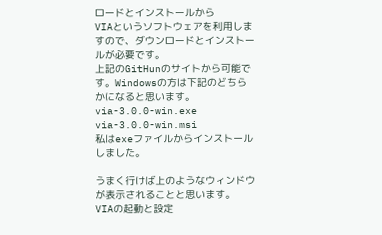ロードとインストールから
VIAというソフトウェアを利用しますので、ダウンロードとインストールが必要です。
上記のGitHunのサイトから可能です。Windowsの方は下記のどちらかになると思います。
via-3.0.0-win.exe
via-3.0.0-win.msi
私はexeファイルからインストールしました。

うまく行けば上のようなウィンドウが表示されることと思います。
VIAの起動と設定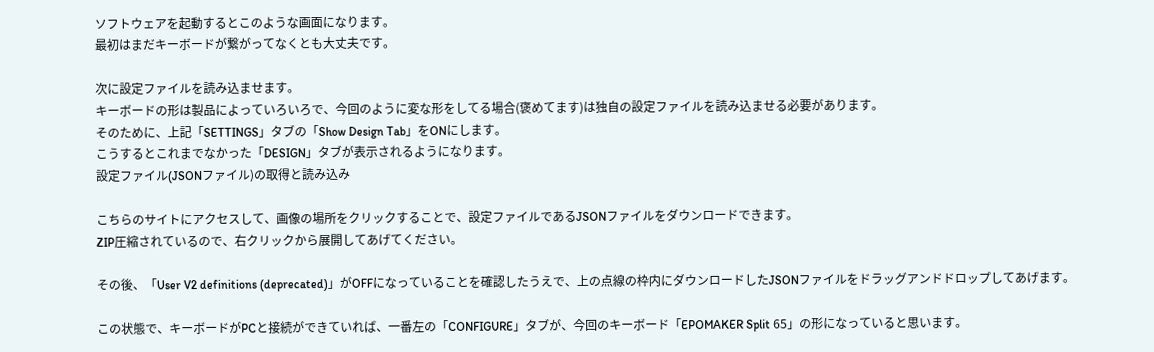ソフトウェアを起動するとこのような画面になります。
最初はまだキーボードが繋がってなくとも大丈夫です。

次に設定ファイルを読み込ませます。
キーボードの形は製品によっていろいろで、今回のように変な形をしてる場合(褒めてます)は独自の設定ファイルを読み込ませる必要があります。
そのために、上記「SETTINGS」タブの「Show Design Tab」をONにします。
こうするとこれまでなかった「DESIGN」タブが表示されるようになります。
設定ファイル(JSONファイル)の取得と読み込み

こちらのサイトにアクセスして、画像の場所をクリックすることで、設定ファイルであるJSONファイルをダウンロードできます。
ZIP圧縮されているので、右クリックから展開してあげてください。

その後、「User V2 definitions (deprecated)」がOFFになっていることを確認したうえで、上の点線の枠内にダウンロードしたJSONファイルをドラッグアンドドロップしてあげます。

この状態で、キーボードがPCと接続ができていれば、一番左の「CONFIGURE」タブが、今回のキーボード「EPOMAKER Split 65」の形になっていると思います。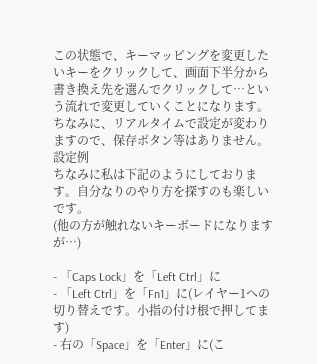この状態で、キーマッピングを変更したいキーをクリックして、画面下半分から書き換え先を選んでクリックして…という流れで変更していくことになります。
ちなみに、リアルタイムで設定が変わりますので、保存ボタン等はありません。
設定例
ちなみに私は下記のようにしております。自分なりのやり方を探すのも楽しいです。
(他の方が触れないキーボードになりますが…)

- 「Caps Lock」を「Left Ctrl」に
- 「Left Ctrl」を「Fn1」に(レイヤー1への切り替えです。小指の付け根で押してます)
- 右の「Space」を「Enter」に(こ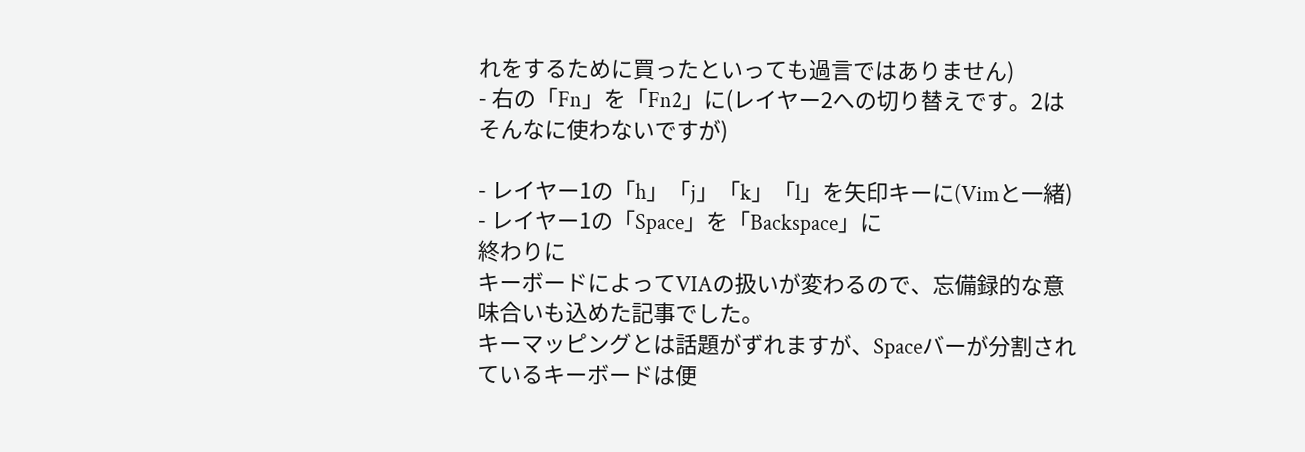れをするために買ったといっても過言ではありません)
- 右の「Fn」を「Fn2」に(レイヤー2への切り替えです。2はそんなに使わないですが)

- レイヤー1の「h」「j」「k」「l」を矢印キーに(Vimと一緒)
- レイヤー1の「Space」を「Backspace」に
終わりに
キーボードによってVIAの扱いが変わるので、忘備録的な意味合いも込めた記事でした。
キーマッピングとは話題がずれますが、Spaceバーが分割されているキーボードは便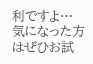利ですよ…
気になった方はぜひお試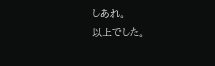しあれ。
以上でした。